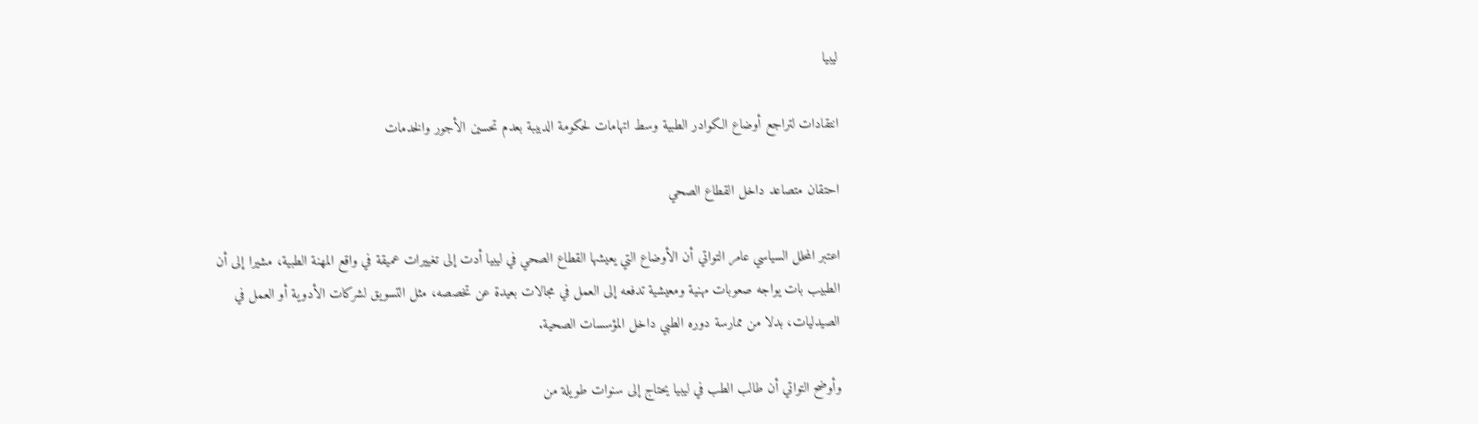ليبيا

انتقادات لتراجع أوضاع الكوادر الطبية وسط اتهامات لحكومة الدبيبة بعدم تحسين الأجور والخدمات

احتقان متصاعد داخل القطاع الصحي

اعتبر المحلل السياسي عامر التواتي أن الأوضاع التي يعيشها القطاع الصحي في ليبيا أدت إلى تغييرات عميقة في واقع المهنة الطبية، مشيرا إلى أن الطبيب بات يواجه صعوبات مهنية ومعيشية تدفعه إلى العمل في مجالات بعيدة عن تخصصه، مثل التسويق لشركات الأدوية أو العمل في الصيدليات، بدلا من ممارسة دوره الطبي داخل المؤسسات الصحية.

وأوضح التواتي أن طالب الطب في ليبيا يحتاج إلى سنوات طويلة من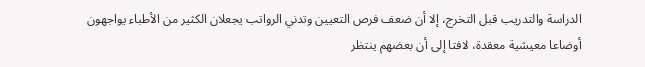الدراسة والتدريب قبل التخرج، إلا أن ضعف فرص التعيين وتدني الرواتب يجعلان الكثير من الأطباء يواجهون أوضاعا معيشية معقدة، لافتا إلى أن بعضهم ينتظر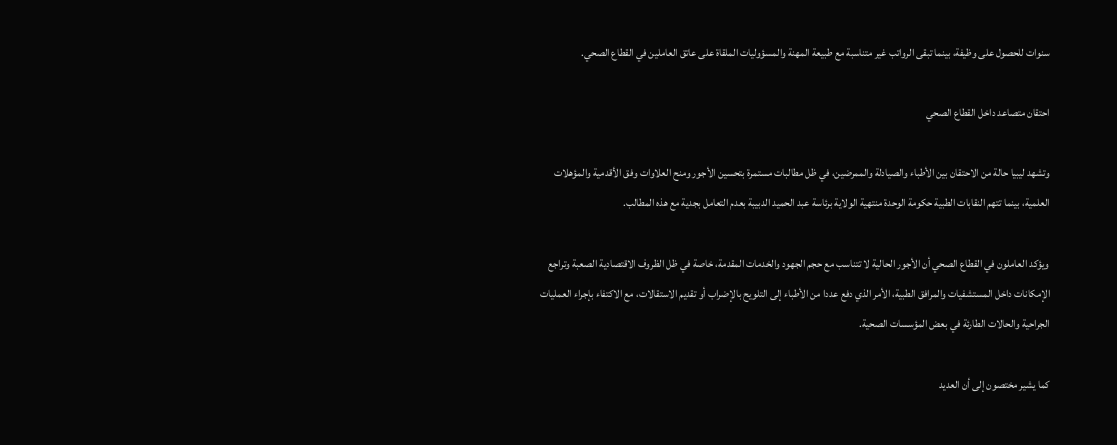سنوات للحصول على وظيفة، بينما تبقى الرواتب غير متناسبة مع طبيعة المهنة والمسؤوليات الملقاة على عاتق العاملين في القطاع الصحي.

احتقان متصاعد داخل القطاع الصحي

وتشهد ليبيا حالة من الاحتقان بين الأطباء والصيادلة والممرضين، في ظل مطالبات مستمرة بتحسين الأجور ومنح العلاوات وفق الأقدمية والمؤهلات العلمية، بينما تتهم النقابات الطبية حكومة الوحدة منتهية الولاية برئاسة عبد الحميد الدبيبة بعدم التعامل بجدية مع هذه المطالب.

ويؤكد العاملون في القطاع الصحي أن الأجور الحالية لا تتناسب مع حجم الجهود والخدمات المقدمة، خاصة في ظل الظروف الاقتصادية الصعبة وتراجع الإمكانات داخل المستشفيات والمرافق الطبية، الأمر الذي دفع عددا من الأطباء إلى التلويح بالإضراب أو تقديم الاستقالات، مع الاكتفاء بإجراء العمليات الجراحية والحالات الطارئة في بعض المؤسسات الصحية.

كما يشير مختصون إلى أن العديد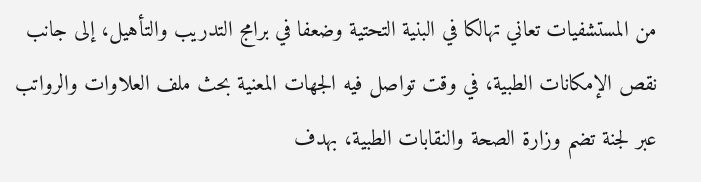من المستشفيات تعاني تهالكا في البنية التحتية وضعفا في برامج التدريب والتأهيل، إلى جانب نقص الإمكانات الطبية، في وقت تواصل فيه الجهات المعنية بحث ملف العلاوات والرواتب عبر لجنة تضم وزارة الصحة والنقابات الطبية، بهدف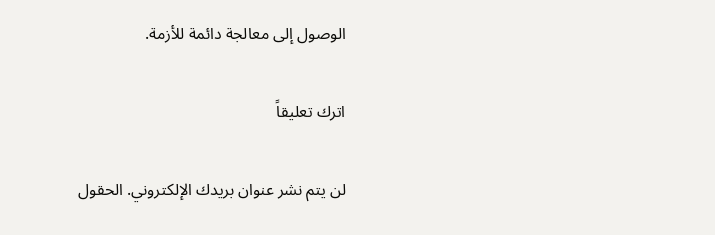الوصول إلى معالجة دائمة للأزمة.

اترك تعليقاً

لن يتم نشر عنوان بريدك الإلكتروني. الحقول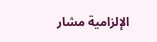الإلزامية مشار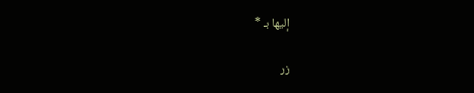إليها بـ *

زر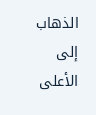الذهاب إلى الأعلى